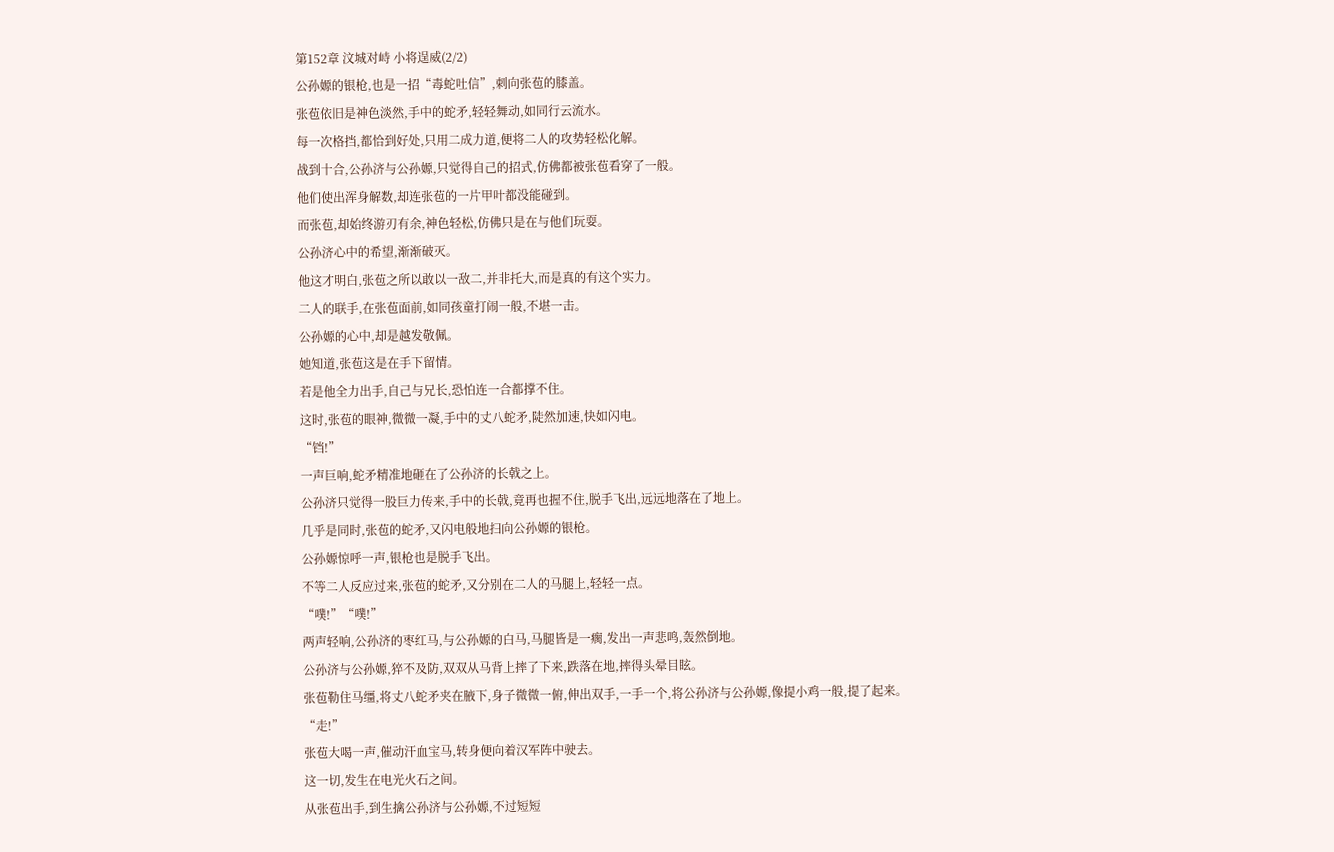第152章 汶城对峙 小将逞威(2/2)
公孙嫄的银枪,也是一招“毒蛇吐信”,刺向张苞的膝盖。
张苞依旧是神色淡然,手中的蛇矛,轻轻舞动,如同行云流水。
每一次格挡,都恰到好处,只用二成力道,便将二人的攻势轻松化解。
战到十合,公孙济与公孙嫄,只觉得自己的招式,仿佛都被张苞看穿了一般。
他们使出浑身解数,却连张苞的一片甲叶都没能碰到。
而张苞,却始终游刃有余,神色轻松,仿佛只是在与他们玩耍。
公孙济心中的希望,渐渐破灭。
他这才明白,张苞之所以敢以一敌二,并非托大,而是真的有这个实力。
二人的联手,在张苞面前,如同孩童打闹一般,不堪一击。
公孙嫄的心中,却是越发敬佩。
她知道,张苞这是在手下留情。
若是他全力出手,自己与兄长,恐怕连一合都撑不住。
这时,张苞的眼神,微微一凝,手中的丈八蛇矛,陡然加速,快如闪电。
“铛!”
一声巨响,蛇矛精准地砸在了公孙济的长戟之上。
公孙济只觉得一股巨力传来,手中的长戟,竟再也握不住,脱手飞出,远远地落在了地上。
几乎是同时,张苞的蛇矛,又闪电般地扫向公孙嫄的银枪。
公孙嫄惊呼一声,银枪也是脱手飞出。
不等二人反应过来,张苞的蛇矛,又分别在二人的马腿上,轻轻一点。
“噗!”“噗!”
两声轻响,公孙济的枣红马,与公孙嫄的白马,马腿皆是一瘸,发出一声悲鸣,轰然倒地。
公孙济与公孙嫄,猝不及防,双双从马背上摔了下来,跌落在地,摔得头晕目眩。
张苞勒住马缰,将丈八蛇矛夹在腋下,身子微微一俯,伸出双手,一手一个,将公孙济与公孙嫄,像提小鸡一般,提了起来。
“走!”
张苞大喝一声,催动汗血宝马,转身便向着汉军阵中驶去。
这一切,发生在电光火石之间。
从张苞出手,到生擒公孙济与公孙嫄,不过短短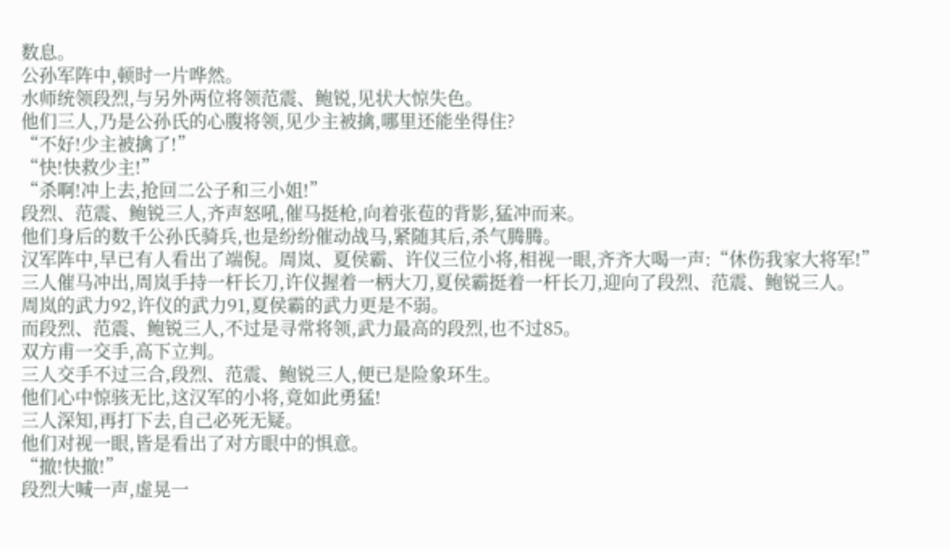数息。
公孙军阵中,顿时一片哗然。
水师统领段烈,与另外两位将领范震、鲍锐,见状大惊失色。
他们三人,乃是公孙氏的心腹将领,见少主被擒,哪里还能坐得住?
“不好!少主被擒了!”
“快!快救少主!”
“杀啊!冲上去,抢回二公子和三小姐!”
段烈、范震、鲍锐三人,齐声怒吼,催马挺枪,向着张苞的背影,猛冲而来。
他们身后的数千公孙氏骑兵,也是纷纷催动战马,紧随其后,杀气腾腾。
汉军阵中,早已有人看出了端倪。周岚、夏侯霸、许仪三位小将,相视一眼,齐齐大喝一声:“休伤我家大将军!”
三人催马冲出,周岚手持一杆长刀,许仪握着一柄大刀,夏侯霸挺着一杆长刀,迎向了段烈、范震、鲍锐三人。
周岚的武力92,许仪的武力91,夏侯霸的武力更是不弱。
而段烈、范震、鲍锐三人,不过是寻常将领,武力最高的段烈,也不过85。
双方甫一交手,高下立判。
三人交手不过三合,段烈、范震、鲍锐三人,便已是险象环生。
他们心中惊骇无比,这汉军的小将,竟如此勇猛!
三人深知,再打下去,自己必死无疑。
他们对视一眼,皆是看出了对方眼中的惧意。
“撤!快撤!”
段烈大喊一声,虚晃一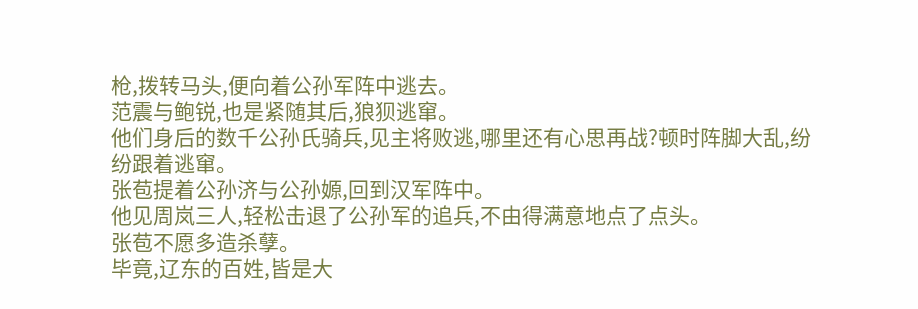枪,拨转马头,便向着公孙军阵中逃去。
范震与鲍锐,也是紧随其后,狼狈逃窜。
他们身后的数千公孙氏骑兵,见主将败逃,哪里还有心思再战?顿时阵脚大乱,纷纷跟着逃窜。
张苞提着公孙济与公孙嫄,回到汉军阵中。
他见周岚三人,轻松击退了公孙军的追兵,不由得满意地点了点头。
张苞不愿多造杀孽。
毕竟,辽东的百姓,皆是大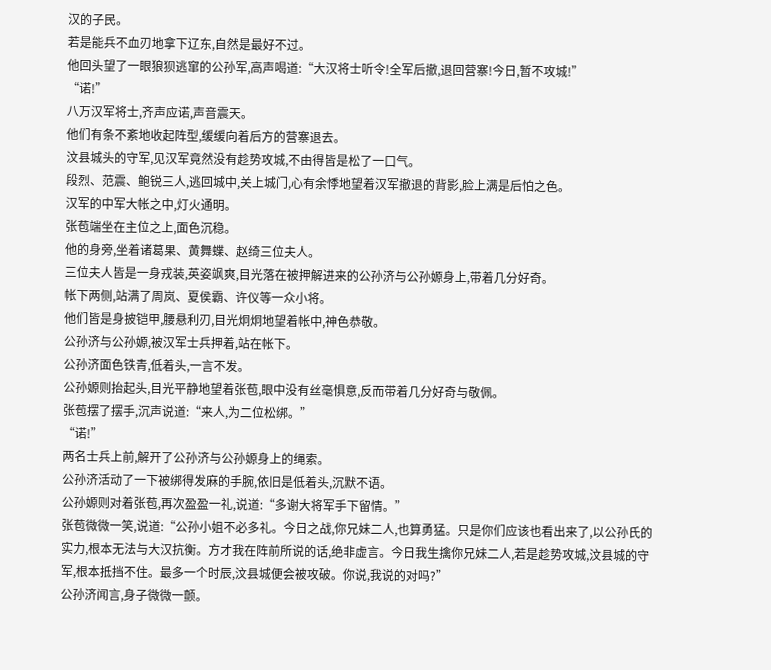汉的子民。
若是能兵不血刃地拿下辽东,自然是最好不过。
他回头望了一眼狼狈逃窜的公孙军,高声喝道:“大汉将士听令!全军后撤,退回营寨!今日,暂不攻城!”
“诺!”
八万汉军将士,齐声应诺,声音震天。
他们有条不紊地收起阵型,缓缓向着后方的营寨退去。
汶县城头的守军,见汉军竟然没有趁势攻城,不由得皆是松了一口气。
段烈、范震、鲍锐三人,逃回城中,关上城门,心有余悸地望着汉军撤退的背影,脸上满是后怕之色。
汉军的中军大帐之中,灯火通明。
张苞端坐在主位之上,面色沉稳。
他的身旁,坐着诸葛果、黄舞蝶、赵绮三位夫人。
三位夫人皆是一身戎装,英姿飒爽,目光落在被押解进来的公孙济与公孙嫄身上,带着几分好奇。
帐下两侧,站满了周岚、夏侯霸、许仪等一众小将。
他们皆是身披铠甲,腰悬利刃,目光炯炯地望着帐中,神色恭敬。
公孙济与公孙嫄,被汉军士兵押着,站在帐下。
公孙济面色铁青,低着头,一言不发。
公孙嫄则抬起头,目光平静地望着张苞,眼中没有丝毫惧意,反而带着几分好奇与敬佩。
张苞摆了摆手,沉声说道:“来人,为二位松绑。”
“诺!”
两名士兵上前,解开了公孙济与公孙嫄身上的绳索。
公孙济活动了一下被绑得发麻的手腕,依旧是低着头,沉默不语。
公孙嫄则对着张苞,再次盈盈一礼,说道:“多谢大将军手下留情。”
张苞微微一笑,说道:“公孙小姐不必多礼。今日之战,你兄妹二人,也算勇猛。只是你们应该也看出来了,以公孙氏的实力,根本无法与大汉抗衡。方才我在阵前所说的话,绝非虚言。今日我生擒你兄妹二人,若是趁势攻城,汶县城的守军,根本抵挡不住。最多一个时辰,汶县城便会被攻破。你说,我说的对吗?”
公孙济闻言,身子微微一颤。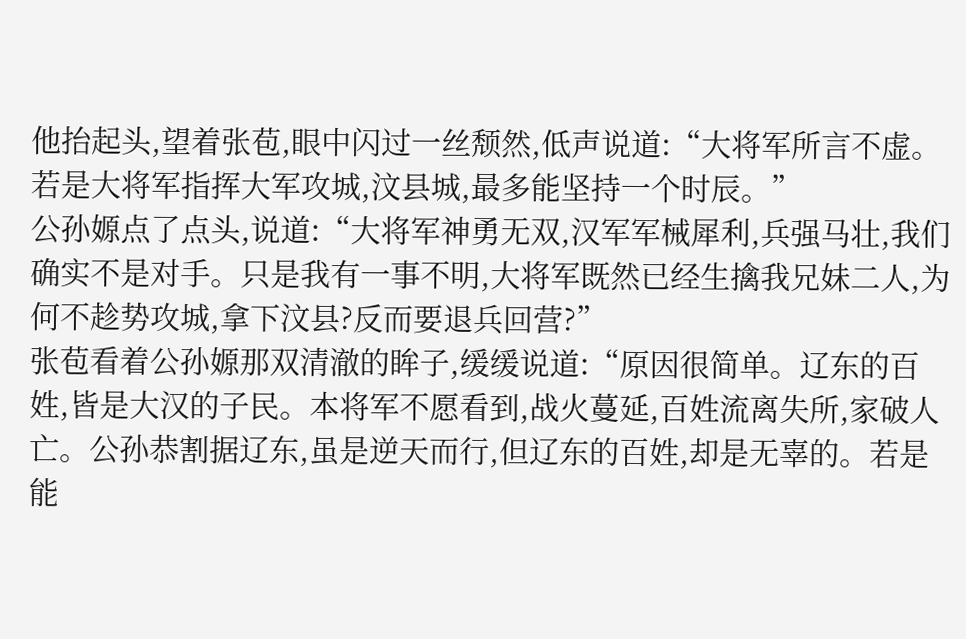他抬起头,望着张苞,眼中闪过一丝颓然,低声说道:“大将军所言不虚。若是大将军指挥大军攻城,汶县城,最多能坚持一个时辰。”
公孙嫄点了点头,说道:“大将军神勇无双,汉军军械犀利,兵强马壮,我们确实不是对手。只是我有一事不明,大将军既然已经生擒我兄妹二人,为何不趁势攻城,拿下汶县?反而要退兵回营?”
张苞看着公孙嫄那双清澈的眸子,缓缓说道:“原因很简单。辽东的百姓,皆是大汉的子民。本将军不愿看到,战火蔓延,百姓流离失所,家破人亡。公孙恭割据辽东,虽是逆天而行,但辽东的百姓,却是无辜的。若是能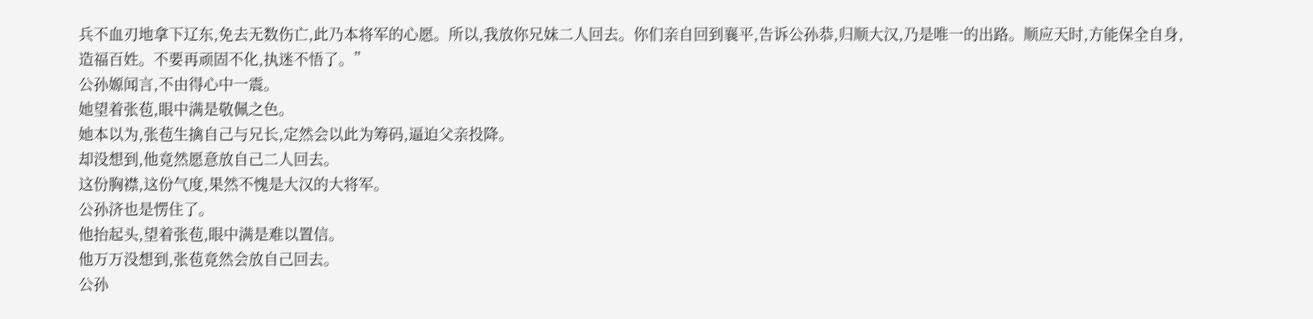兵不血刃地拿下辽东,免去无数伤亡,此乃本将军的心愿。所以,我放你兄妹二人回去。你们亲自回到襄平,告诉公孙恭,归顺大汉,乃是唯一的出路。顺应天时,方能保全自身,造福百姓。不要再顽固不化,执迷不悟了。”
公孙嫄闻言,不由得心中一震。
她望着张苞,眼中满是敬佩之色。
她本以为,张苞生擒自己与兄长,定然会以此为筹码,逼迫父亲投降。
却没想到,他竟然愿意放自己二人回去。
这份胸襟,这份气度,果然不愧是大汉的大将军。
公孙济也是愣住了。
他抬起头,望着张苞,眼中满是难以置信。
他万万没想到,张苞竟然会放自己回去。
公孙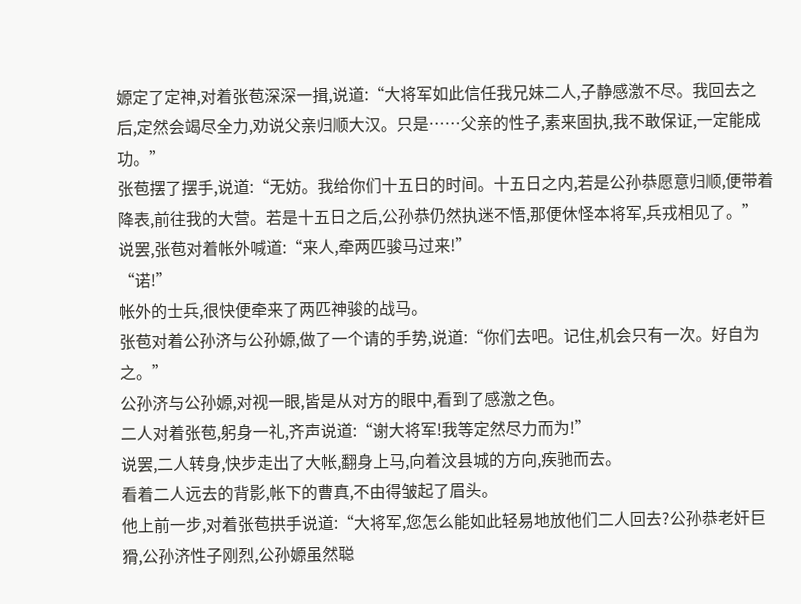嫄定了定神,对着张苞深深一揖,说道:“大将军如此信任我兄妹二人,子静感激不尽。我回去之后,定然会竭尽全力,劝说父亲归顺大汉。只是……父亲的性子,素来固执,我不敢保证,一定能成功。”
张苞摆了摆手,说道:“无妨。我给你们十五日的时间。十五日之内,若是公孙恭愿意归顺,便带着降表,前往我的大营。若是十五日之后,公孙恭仍然执迷不悟,那便休怪本将军,兵戎相见了。”
说罢,张苞对着帐外喊道:“来人,牵两匹骏马过来!”
“诺!”
帐外的士兵,很快便牵来了两匹神骏的战马。
张苞对着公孙济与公孙嫄,做了一个请的手势,说道:“你们去吧。记住,机会只有一次。好自为之。”
公孙济与公孙嫄,对视一眼,皆是从对方的眼中,看到了感激之色。
二人对着张苞,躬身一礼,齐声说道:“谢大将军!我等定然尽力而为!”
说罢,二人转身,快步走出了大帐,翻身上马,向着汶县城的方向,疾驰而去。
看着二人远去的背影,帐下的曹真,不由得皱起了眉头。
他上前一步,对着张苞拱手说道:“大将军,您怎么能如此轻易地放他们二人回去?公孙恭老奸巨猾,公孙济性子刚烈,公孙嫄虽然聪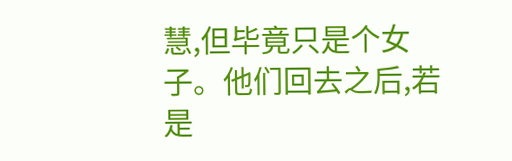慧,但毕竟只是个女子。他们回去之后,若是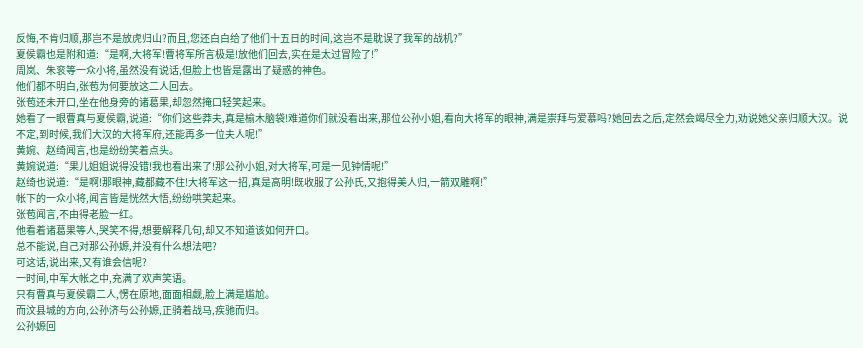反悔,不肯归顺,那岂不是放虎归山?而且,您还白白给了他们十五日的时间,这岂不是耽误了我军的战机?”
夏侯霸也是附和道:“是啊,大将军!曹将军所言极是!放他们回去,实在是太过冒险了!”
周岚、朱衮等一众小将,虽然没有说话,但脸上也皆是露出了疑惑的神色。
他们都不明白,张苞为何要放这二人回去。
张苞还未开口,坐在他身旁的诸葛果,却忽然掩口轻笑起来。
她看了一眼曹真与夏侯霸,说道:“你们这些莽夫,真是榆木脑袋!难道你们就没看出来,那位公孙小姐,看向大将军的眼神,满是崇拜与爱慕吗?她回去之后,定然会竭尽全力,劝说她父亲归顺大汉。说不定,到时候,我们大汉的大将军府,还能再多一位夫人呢!”
黄婉、赵绮闻言,也是纷纷笑着点头。
黄婉说道:“果儿姐姐说得没错!我也看出来了!那公孙小姐,对大将军,可是一见钟情呢!”
赵绮也说道:“是啊!那眼神,藏都藏不住!大将军这一招,真是高明!既收服了公孙氏,又抱得美人归,一箭双雕啊!”
帐下的一众小将,闻言皆是恍然大悟,纷纷哄笑起来。
张苞闻言,不由得老脸一红。
他看着诸葛果等人,哭笑不得,想要解释几句,却又不知道该如何开口。
总不能说,自己对那公孙嫄,并没有什么想法吧?
可这话,说出来,又有谁会信呢?
一时间,中军大帐之中,充满了欢声笑语。
只有曹真与夏侯霸二人,愣在原地,面面相觑,脸上满是尴尬。
而汶县城的方向,公孙济与公孙嫄,正骑着战马,疾驰而归。
公孙嫄回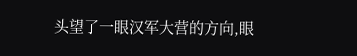头望了一眼汉军大营的方向,眼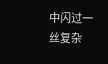中闪过一丝复杂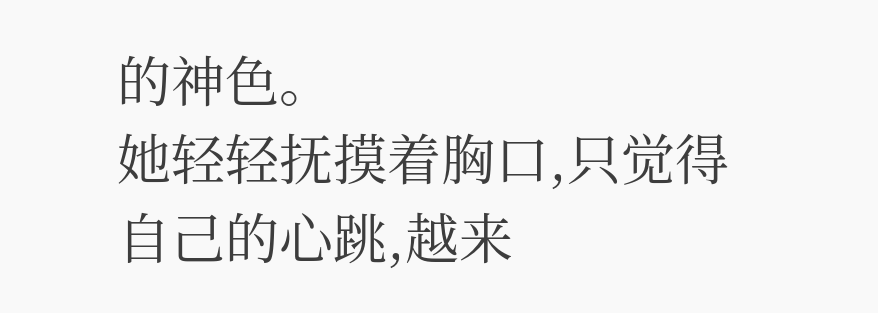的神色。
她轻轻抚摸着胸口,只觉得自己的心跳,越来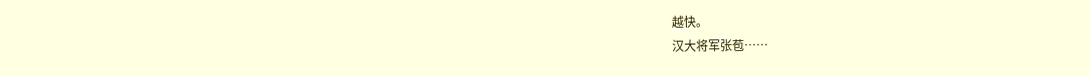越快。
汉大将军张苞……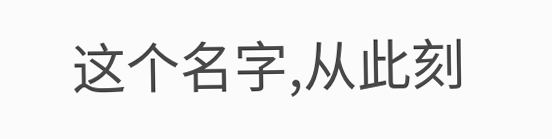这个名字,从此刻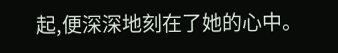起,便深深地刻在了她的心中。